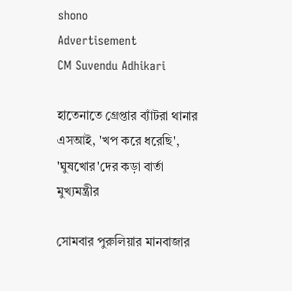shono
Advertisement
CM Suvendu Adhikari

হাতেনাতে গ্রেপ্তার ব্যাঁটরা থানার এসআই, 'খপ করে ধরেছি', 'ঘুষখোর'দের কড়া বার্তা মুখ্যমন্ত্রীর

সোমবার পুরুলিয়ার মানবাজার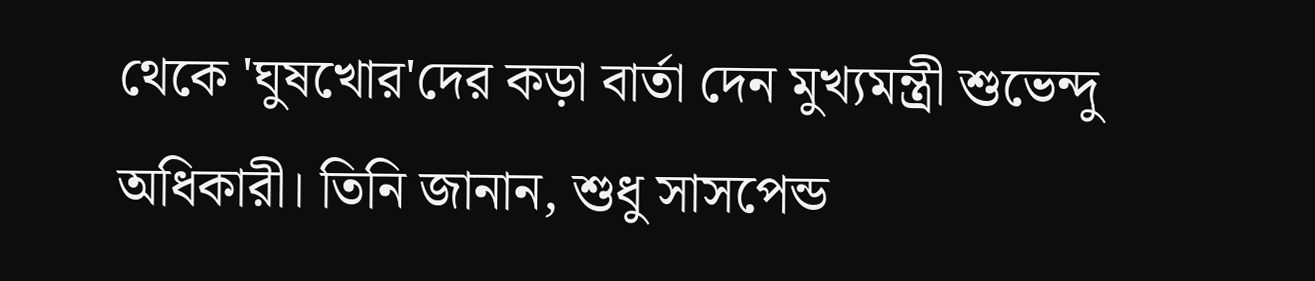থেকে 'ঘুষখোর'দের কড়া বার্তা দেন মুখ্যমন্ত্রী শুভেন্দু অধিকারী। তিনি জানান, শুধু সাসপেন্ড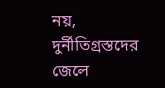নয়, দুর্নীতিগ্রস্তদের জেলে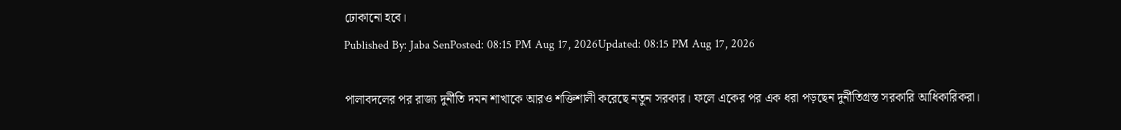ঢোকানো হবে।
Published By: Jaba SenPosted: 08:15 PM Aug 17, 2026Updated: 08:15 PM Aug 17, 2026

পালাবদলের পর রাজ্য দুর্নীতি দমন শাখাকে আরও শক্তিশালী করেছে নতুন সরকার। ফলে একের পর এক ধরা পড়ছেন দুর্নীতিগ্রস্ত সরকারি আধিকারিকরা।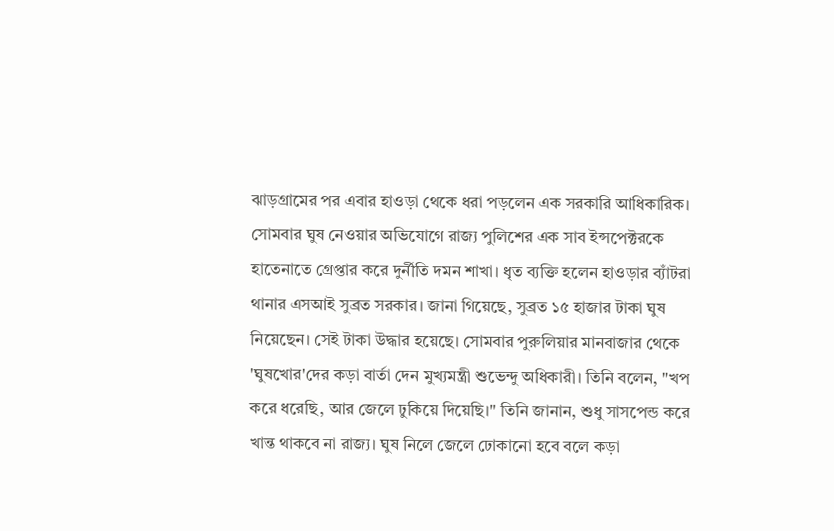ঝাড়গ্রামের পর এবার হাওড়া থেকে ধরা পড়লেন এক সরকারি আধিকারিক। সোমবার ঘুষ নেওয়ার অভিযোগে রাজ্য পুলিশের এক সাব ইন্সপেক্টরকে হাতেনাতে গ্রেপ্তার করে দুর্নীতি দমন শাখা। ধৃত ব্যক্তি হলেন হাওড়ার ব্যাঁটরা থানার এসআই সুব্রত সরকার। জানা গিয়েছে, সুব্রত ১৫ হাজার টাকা ঘুষ নিয়েছেন। সেই টাকা উদ্ধার হয়েছে। সোমবার পুরুলিয়ার মানবাজার থেকে 'ঘুষখোর'দের কড়া বার্তা দেন মুখ্যমন্ত্রী শুভেন্দু অধিকারী। তিনি বলেন, "খপ করে ধরেছি, আর জেলে ঢুকিয়ে দিয়েছি।" তিনি জানান, শুধু সাসপেন্ড করে খান্ত থাকবে না রাজ্য। ঘুষ নিলে জেলে ঢোকানো হবে বলে কড়া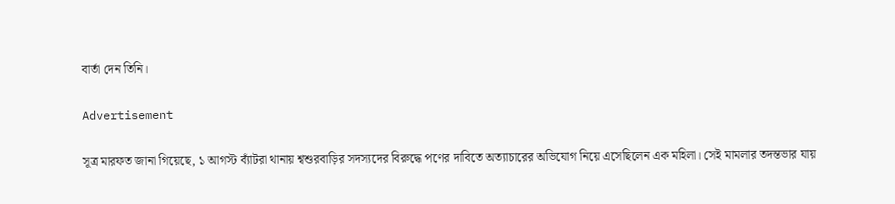বার্তা দেন তিনি।

Advertisement

সূত্র মারফত জানা গিয়েছে, ১ আগস্ট ব্যাঁটরা থানায় শ্বশুরবাড়ির সদস্যদের বিরুদ্ধে পণের দাবিতে অত্যাচারের অভিযোগ নিয়ে এসেছিলেন এক মহিলা। সেই মামলার তদন্তভার যায়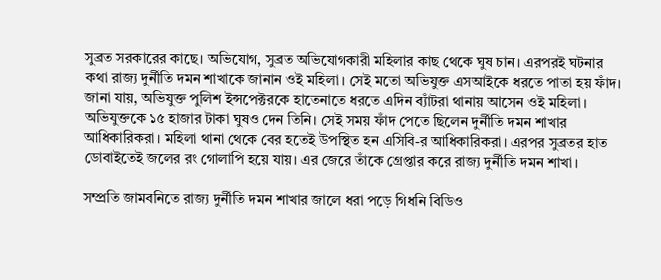সুব্রত সরকারের কাছে। অভিযোগ, সুব্রত অভিযোগকারী মহিলার কাছ থেকে ঘুষ চান। এরপরই ঘটনার কথা রাজ্য দুর্নীতি দমন শাখাকে জানান ওই মহিলা। সেই মতো অভিযুক্ত এসআইকে ধরতে পাতা হয় ফাঁদ। জানা যায়, অভিযুক্ত পুলিশ ইন্সপেক্টরকে হাতেনাতে ধরতে এদিন ব্যাঁটরা থানায় আসেন ওই মহিলা। অভিযুক্তকে ১৫ হাজার টাকা ঘুষও দেন তিনি। সেই সময় ফাঁদ পেতে ছিলেন দুর্নীতি দমন শাখার আধিকারিকরা। মহিলা থানা থেকে বের হতেই উপস্থিত হন এসিবি-র আধিকারিকরা। এরপর সুব্রতর হাত ডোবাইতেই জলের রং গোলাপি হয়ে যায়। এর জেরে তাঁকে গ্রেপ্তার করে রাজ্য দুর্নীতি দমন শাখা।

সম্প্রতি জামবনিতে রাজ্য দুর্নীতি দমন শাখার জালে ধরা পড়ে গিধনি বিডিও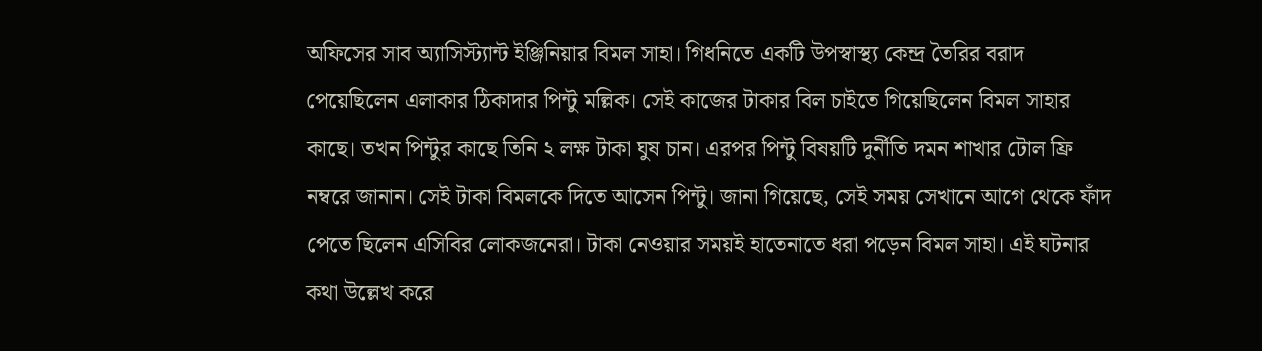অফিসের সাব অ্যাসিস্ট্যান্ট ইঞ্জিনিয়ার বিমল সাহা। গিধনিতে একটি উপস্বাস্থ্য কেন্দ্র তৈরির বরাদ পেয়েছিলেন এলাকার ঠিকাদার পিন্টু মল্লিক। সেই কাজের টাকার বিল চাইতে গিয়েছিলেন বিমল সাহার কাছে। তখন পিন্টুর কাছে তিনি ২ লক্ষ টাকা ঘুষ চান। এরপর পিন্টু বিষয়টি দুর্নীতি দমন শাখার টোল ফ্রি নম্বরে জানান। সেই টাকা বিমলকে দিতে আসেন পিন্টু। জানা গিয়েছে, সেই সময় সেখানে আগে থেকে ফাঁদ পেতে ছিলেন এসিবির লোকজনেরা। টাকা নেওয়ার সময়ই হাতেনাতে ধরা পড়েন বিমল সাহা। এই ঘটনার কথা উল্লেখ করে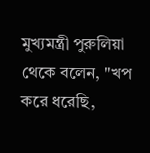মুখ্যমন্ত্রী পুরুলিয়া থেকে বলেন, "খপ করে ধরেছি,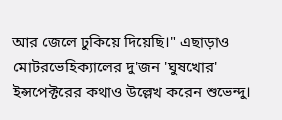আর জেলে ঢুকিয়ে দিয়েছি।" এছাড়াও মোটরভেহিক্যালের দু'জন 'ঘুষখোর' ইন্সপেক্টরের কথাও উল্লেখ করেন শুভেন্দু।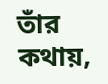তাঁর কথায়,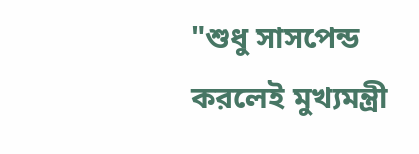"শুধু সাসপেন্ড করলেই মুখ্যমন্ত্রী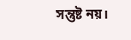সন্তুষ্ট নয়।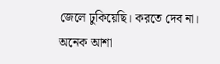জেলে ঢুকিয়েছি। করতে দেব না। অনেক আশা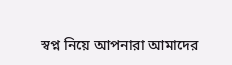স্বপ্ন নিয়ে আপনারা আমাদের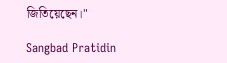জিতিয়েছেন।"

Sangbad Pratidin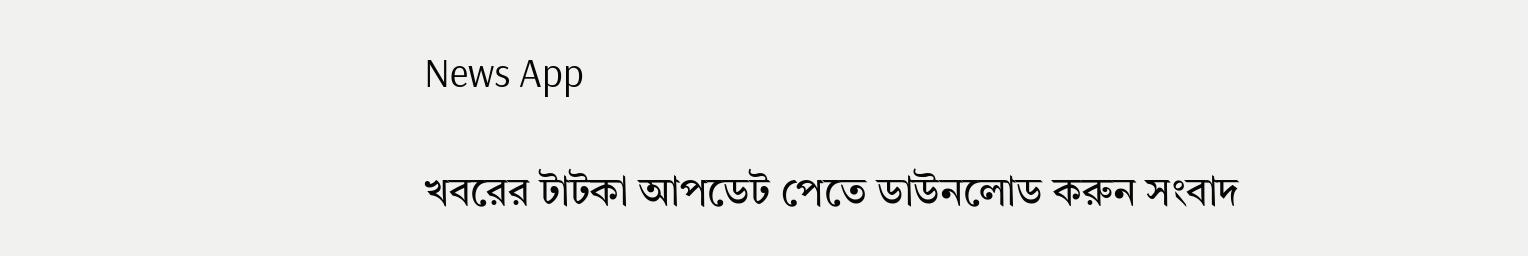News App

খবরের টাটকা আপডেট পেতে ডাউনলোড করুন সংবাদ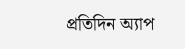প্রতিদিন অ্যাপ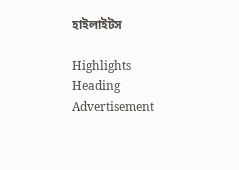হাইলাইটস

Highlights Heading
Advertisement